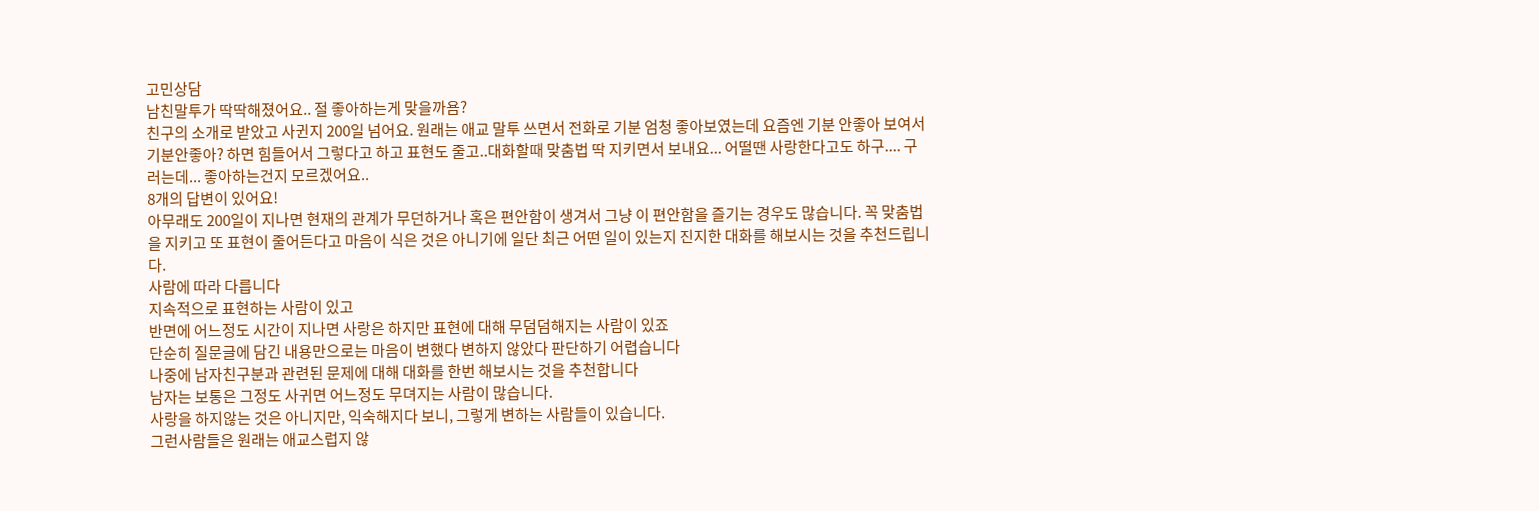고민상담
남친말투가 딱딱해졌어요.. 절 좋아하는게 맞을까욤?
친구의 소개로 받았고 사귄지 200일 넘어요. 원래는 애교 말투 쓰면서 전화로 기분 엄청 좋아보였는데 요즘엔 기분 안좋아 보여서 기분안좋아? 하면 힘들어서 그렇다고 하고 표현도 줄고..대화할때 맞춤법 딱 지키면서 보내요... 어떨땐 사랑한다고도 하구.... 구러는데... 좋아하는건지 모르겠어요..
8개의 답변이 있어요!
아무래도 200일이 지나면 현재의 관계가 무던하거나 혹은 편안함이 생겨서 그냥 이 편안함을 즐기는 경우도 많습니다. 꼭 맞춤법을 지키고 또 표현이 줄어든다고 마음이 식은 것은 아니기에 일단 최근 어떤 일이 있는지 진지한 대화를 해보시는 것을 추천드립니다.
사람에 따라 다릅니다
지속적으로 표현하는 사람이 있고
반면에 어느정도 시간이 지나면 사랑은 하지만 표현에 대해 무덤덤해지는 사람이 있죠
단순히 질문글에 담긴 내용만으로는 마음이 변했다 변하지 않았다 판단하기 어렵습니다
나중에 남자친구분과 관련된 문제에 대해 대화를 한번 해보시는 것을 추천합니다
남자는 보통은 그정도 사귀면 어느정도 무뎌지는 사람이 많습니다.
사랑을 하지않는 것은 아니지만, 익숙해지다 보니, 그렇게 변하는 사람들이 있습니다.
그런사람들은 원래는 애교스럽지 않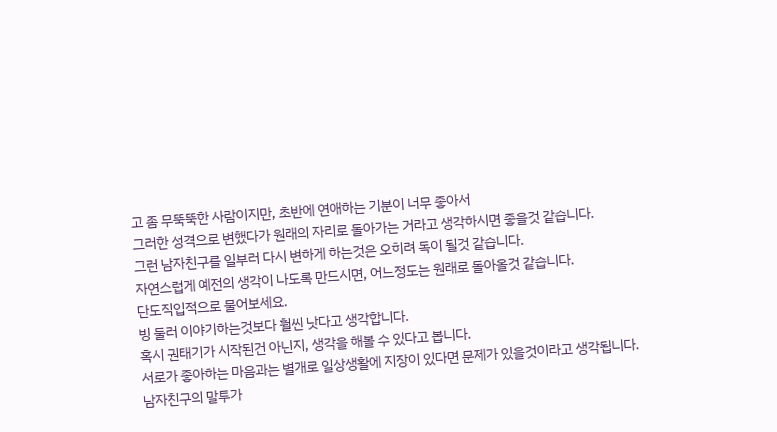고 좀 무뚝뚝한 사람이지만, 초반에 연애하는 기분이 너무 좋아서
그러한 성격으로 변했다가 원래의 자리로 돌아가는 거라고 생각하시면 좋을것 같습니다.
그런 남자친구를 일부러 다시 변하게 하는것은 오히려 독이 될것 같습니다.
자연스럽게 예전의 생각이 나도록 만드시면, 어느정도는 원래로 돌아올것 같습니다.
단도직입적으로 물어보세요.
빙 둘러 이야기하는것보다 훨씬 낫다고 생각합니다.
혹시 권태기가 시작된건 아닌지, 생각을 해볼 수 있다고 봅니다.
서로가 좋아하는 마음과는 별개로 일상생활에 지장이 있다면 문제가 있을것이라고 생각됩니다.
남자친구의 말투가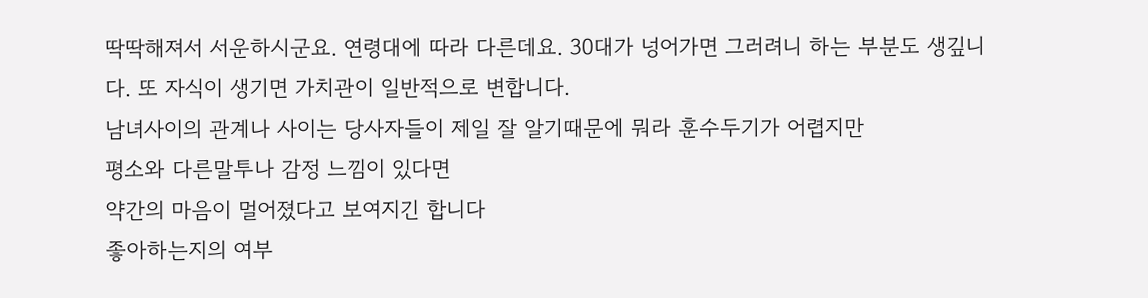딱딱해져서 서운하시군요. 연령대에 따라 다른데요. 30대가 넝어가면 그러려니 하는 부분도 생깊니다. 또 자식이 생기면 가치관이 일반적으로 변합니다.
남녀사이의 관계나 사이는 당사자들이 제일 잘 알기때문에 뭐라 훈수두기가 어렵지만
평소와 다른말투나 감정 느낌이 있다면
약간의 마음이 멀어졌다고 보여지긴 합니다
좋아하는지의 여부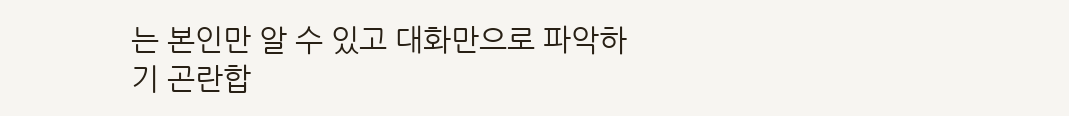는 본인만 알 수 있고 대화만으로 파악하기 곤란합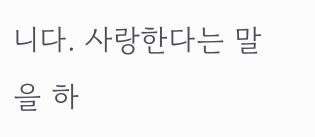니다. 사랑한다는 말을 하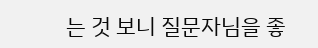는 것 보니 질문자님을 좋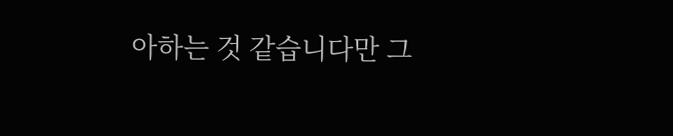아하는 것 같습니다만 그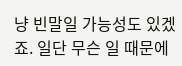냥 빈말일 가능성도 있겠죠. 일단 무슨 일 때문에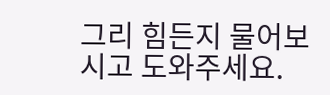그리 힘든지 물어보시고 도와주세요.